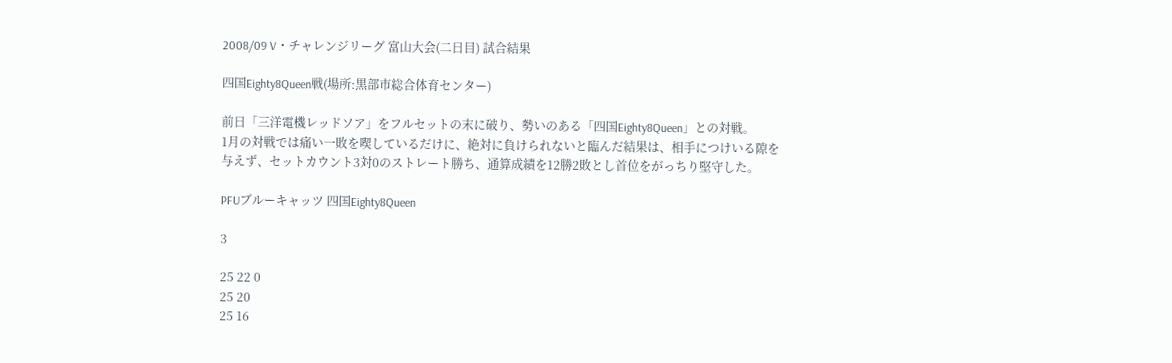2008/09 V・チャレンジリーグ 富山大会(二日目) 試合結果

四国Eighty8Queen戦(場所:黒部市総合体育センター)

前日「三洋電機レッドソア」をフルセットの末に破り、勢いのある「四国Eighty8Queen」との対戦。
1月の対戦では痛い一敗を喫しているだけに、絶対に負けられないと臨んだ結果は、相手につけいる隙を与えず、セットカウント3対0のストレート勝ち、通算成績を12勝2敗とし首位をがっちり堅守した。

PFUブルーキャッツ 四国Eighty8Queen

3

25 22 0
25 20
25 16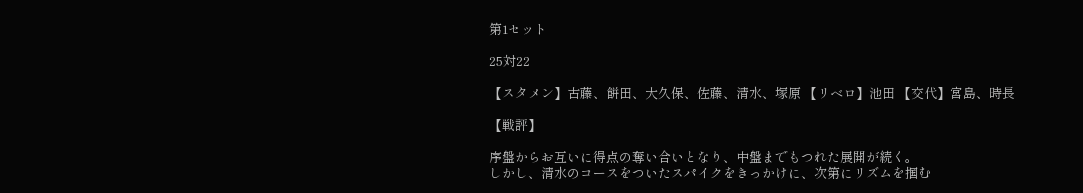第1セット

25対22

【スタメン】古藤、餅田、大久保、佐藤、清水、塚原 【リベロ】池田 【交代】宮島、時長

【戦評】

序盤からお互いに得点の奪い合いとなり、中盤までもつれた展開が続く。
しかし、清水のコースをついたスパイクをきっかけに、次第にリズムを掴む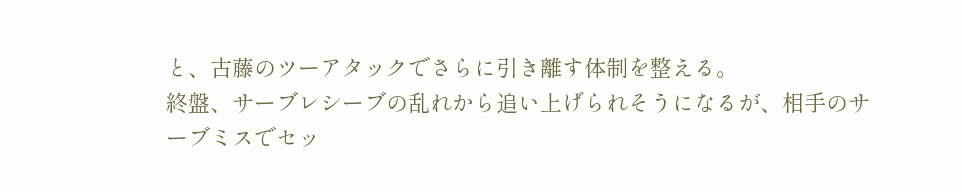と、古藤のツーアタックでさらに引き離す体制を整える。
終盤、サーブレシーブの乱れから追い上げられそうになるが、相手のサーブミスでセッ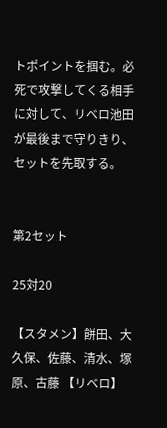トポイントを掴む。必死で攻撃してくる相手に対して、リベロ池田が最後まで守りきり、セットを先取する。


第2セット

25対20

【スタメン】餅田、大久保、佐藤、清水、塚原、古藤 【リベロ】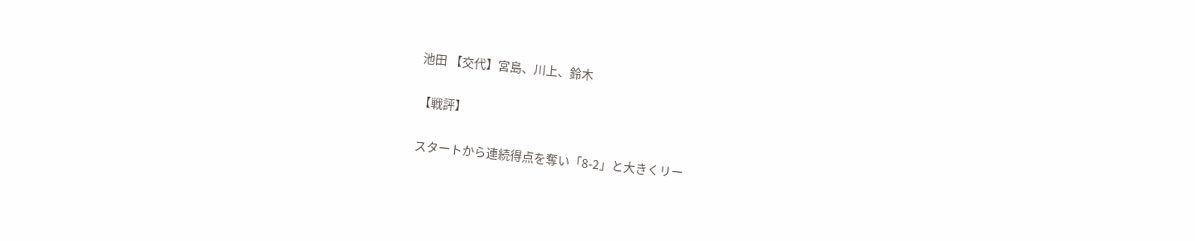池田 【交代】宮島、川上、鈴木

【戦評】

スタートから連続得点を奪い「8-2」と大きくリー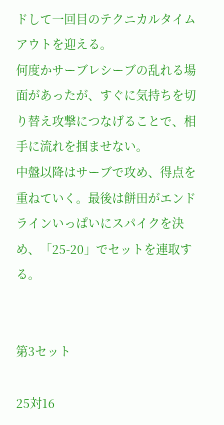ドして一回目のテクニカルタイムアウトを迎える。
何度かサーブレシーブの乱れる場面があったが、すぐに気持ちを切り替え攻撃につなげることで、相手に流れを掴ませない。
中盤以降はサーブで攻め、得点を重ねていく。最後は餅田がエンドラインいっぱいにスパイクを決め、「25-20」でセットを連取する。


第3セット

25対16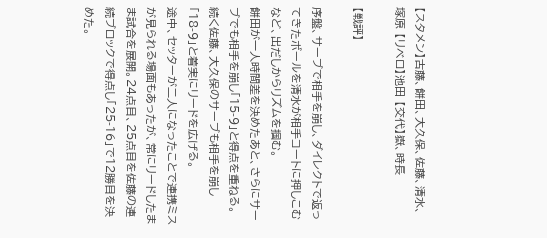【スタメン】古藤、餅田、大久保、佐藤、清水、塚原 【リベロ】池田 【交代】嶽、時長

【戦評】

序盤、サーブで相手を崩し、ダイレクトで返ってきたボールを清水が相手コートに押しこむなど、出だしからリズムを掴む。
餅田が一人時間差を決めたあと、さらにサーブでも相手を崩し「15-9」と得点を重ねる。
続く佐藤、大久保のサーブも相手を崩し「18-9」と着実にリードを広げる。
途中、セッターが二人になったことで連携ミスが見られる場面もあったが、常にリードしたまま試合を展開。24点目、25点目を佐藤の連続ブロックで得点し「25-16」で12勝目を決めた。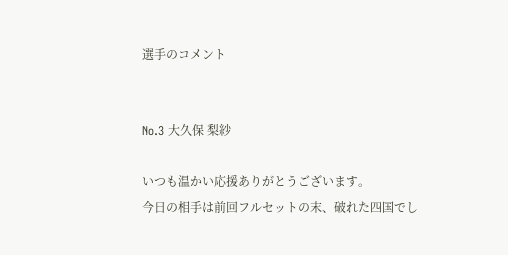選手のコメント


No.3 大久保 梨紗

いつも温かい応援ありがとうございます。
今日の相手は前回フルセットの末、破れた四国でし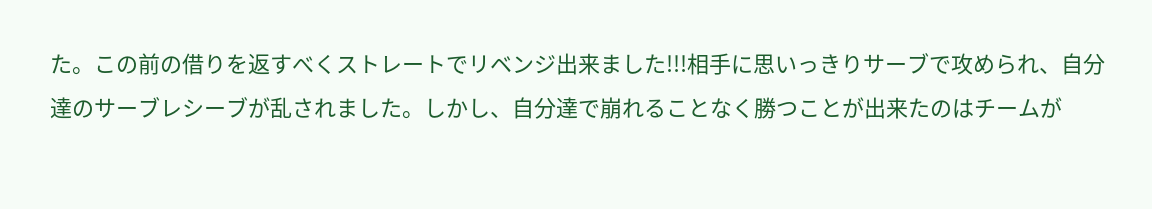た。この前の借りを返すべくストレートでリベンジ出来ました!!!相手に思いっきりサーブで攻められ、自分達のサーブレシーブが乱されました。しかし、自分達で崩れることなく勝つことが出来たのはチームが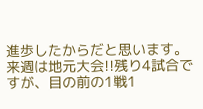進歩したからだと思います。
来週は地元大会!!残り4試合ですが、目の前の1戦1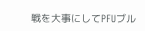戦を大事にしてPFUブル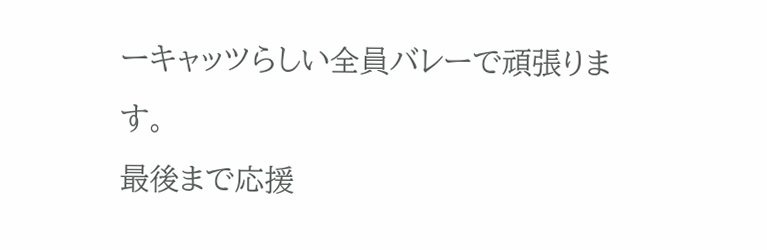ーキャッツらしい全員バレーで頑張ります。
最後まで応援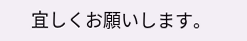宜しくお願いします。